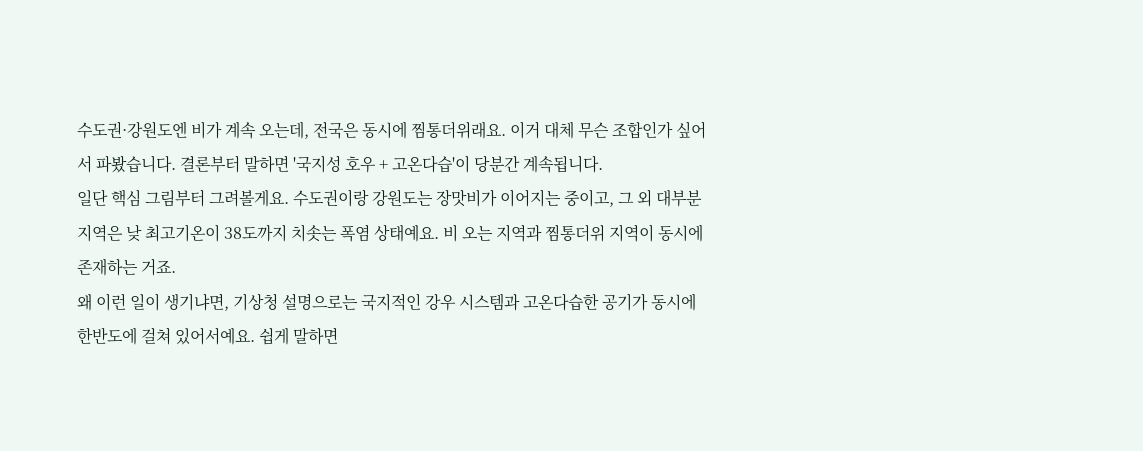수도권·강원도엔 비가 계속 오는데, 전국은 동시에 찜통더위래요. 이거 대체 무슨 조합인가 싶어서 파봤습니다. 결론부터 말하면 '국지성 호우 + 고온다습'이 당분간 계속됩니다.
일단 핵심 그림부터 그려볼게요. 수도권이랑 강원도는 장맛비가 이어지는 중이고, 그 외 대부분 지역은 낮 최고기온이 38도까지 치솟는 폭염 상태예요. 비 오는 지역과 찜통더위 지역이 동시에 존재하는 거죠.
왜 이런 일이 생기냐면, 기상청 설명으로는 국지적인 강우 시스템과 고온다습한 공기가 동시에 한반도에 걸쳐 있어서예요. 쉽게 말하면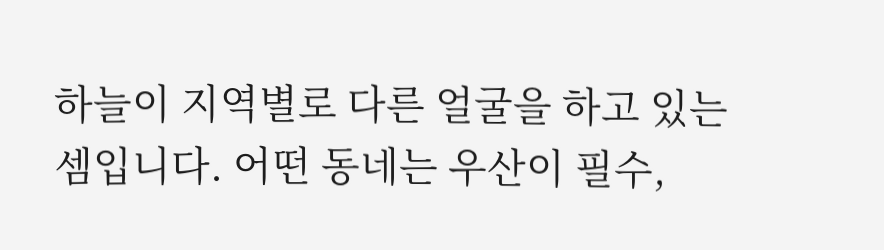하늘이 지역별로 다른 얼굴을 하고 있는 셈입니다. 어떤 동네는 우산이 필수,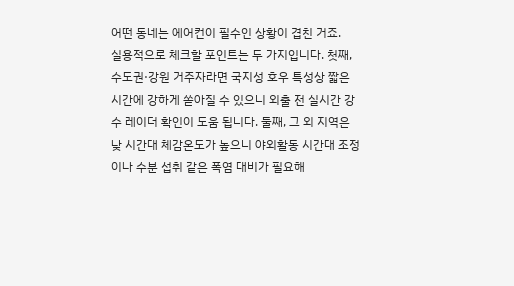어떤 동네는 에어컨이 필수인 상황이 겹친 거죠.
실용적으로 체크할 포인트는 두 가지입니다. 첫째, 수도권·강원 거주자라면 국지성 호우 특성상 짧은 시간에 강하게 쏟아질 수 있으니 외출 전 실시간 강수 레이더 확인이 도움 됩니다. 둘째, 그 외 지역은 낮 시간대 체감온도가 높으니 야외활동 시간대 조정이나 수분 섭취 같은 폭염 대비가 필요해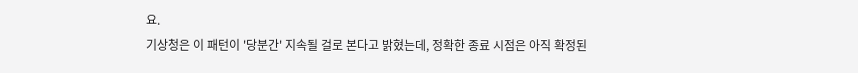요.
기상청은 이 패턴이 '당분간' 지속될 걸로 본다고 밝혔는데, 정확한 종료 시점은 아직 확정된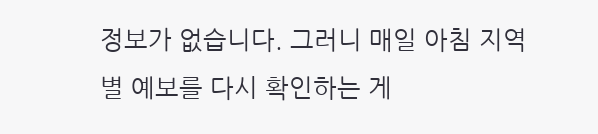정보가 없습니다. 그러니 매일 아침 지역별 예보를 다시 확인하는 게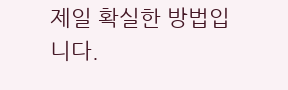제일 확실한 방법입니다.